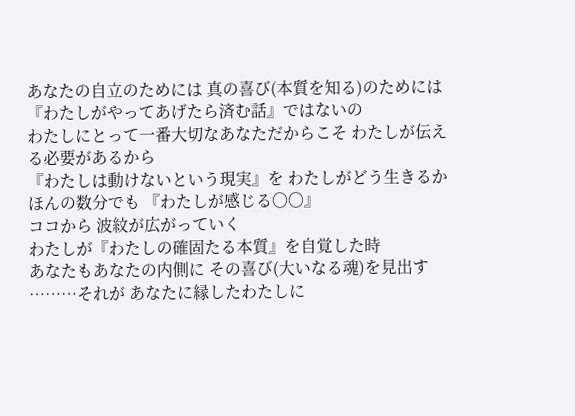あなたの自立のためには 真の喜び(本質を知る)のためには
『わたしがやってあげたら済む話』ではないの
わたしにとって一番大切なあなただからこそ わたしが伝える必要があるから
『わたしは動けないという現実』を わたしがどう生きるか
ほんの数分でも 『わたしが感じる〇〇』
ココから 波紋が広がっていく
わたしが『わたしの確固たる本質』を自覚した時
あなたもあなたの内側に その喜び(大いなる魂)を見出す
………それが あなたに縁したわたしに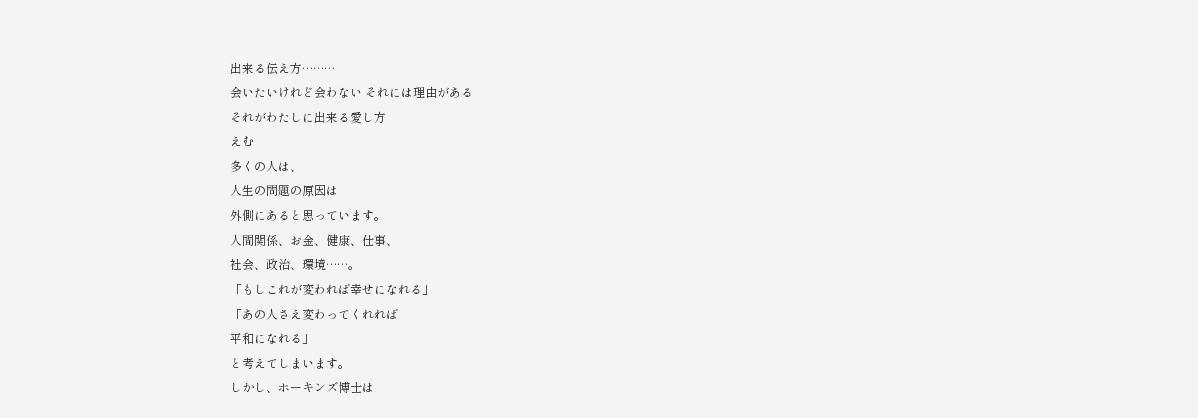出来る伝え方………
会いたいけれど会わない それには理由がある
それがわたしに出来る愛し方
えむ
多くの人は、
人生の問題の原因は
外側にあると思っています。
人間関係、お金、健康、仕事、
社会、政治、環境……。
「もしこれが変われば幸せになれる」
「あの人さえ変わってくれれば
平和になれる」
と考えてしまいます。
しかし、ホーキンズ博士は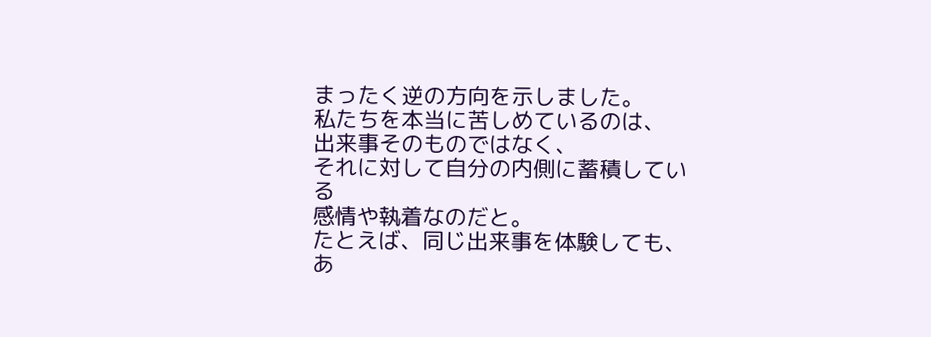まったく逆の方向を示しました。
私たちを本当に苦しめているのは、
出来事そのものではなく、
それに対して自分の内側に蓄積している
感情や執着なのだと。
たとえば、同じ出来事を体験しても、
あ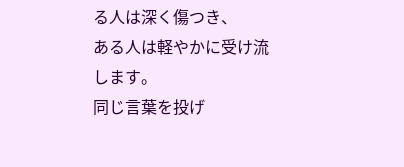る人は深く傷つき、
ある人は軽やかに受け流します。
同じ言葉を投げ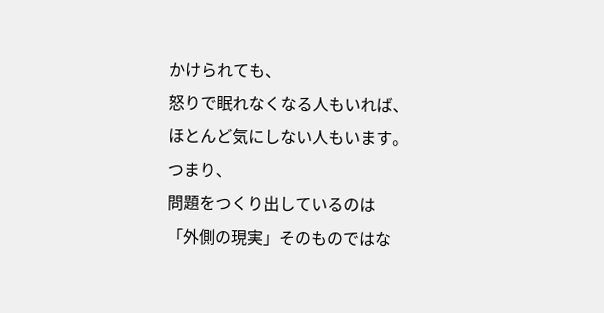かけられても、
怒りで眠れなくなる人もいれば、
ほとんど気にしない人もいます。
つまり、
問題をつくり出しているのは
「外側の現実」そのものではな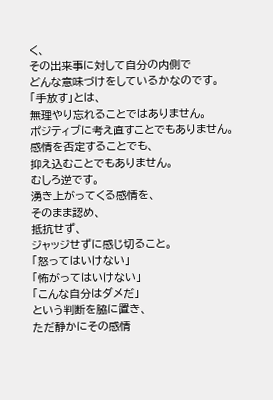く、
その出来事に対して自分の内側で
どんな意味づけをしているかなのです。
「手放す」とは、
無理やり忘れることではありません。
ポジティブに考え直すことでもありません。
感情を否定することでも、
抑え込むことでもありません。
むしろ逆です。
湧き上がってくる感情を、
そのまま認め、
抵抗せず、
ジャッジせずに感じ切ること。
「怒ってはいけない」
「怖がってはいけない」
「こんな自分はダメだ」
という判断を脇に置き、
ただ静かにその感情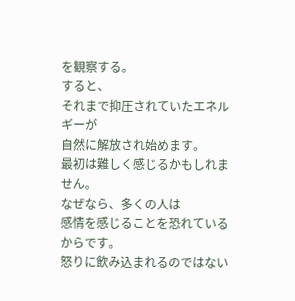を観察する。
すると、
それまで抑圧されていたエネルギーが
自然に解放され始めます。
最初は難しく感じるかもしれません。
なぜなら、多くの人は
感情を感じることを恐れているからです。
怒りに飲み込まれるのではない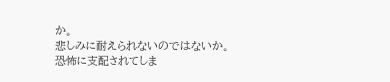か。
悲しみに耐えられないのではないか。
恐怖に支配されてしま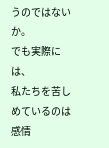うのではないか。
でも実際には、
私たちを苦しめているのは
感情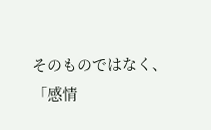そのものではなく、
「感情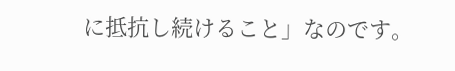に抵抗し続けること」なのです。